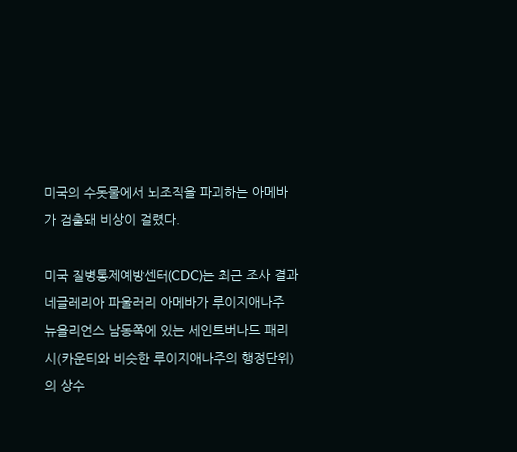미국의 수돗물에서 뇌조직을 파괴하는 아메바가 검출돼 비상이 걸렸다.

미국 질병통제예방센터(CDC)는 최근 조사 결과 네글레리아 파울러리 아메바가 루이지애나주 뉴올리언스 남동쪽에 있는 세인트버나드 패리시(카운티와 비슷한 루이지애나주의 행정단위)의 상수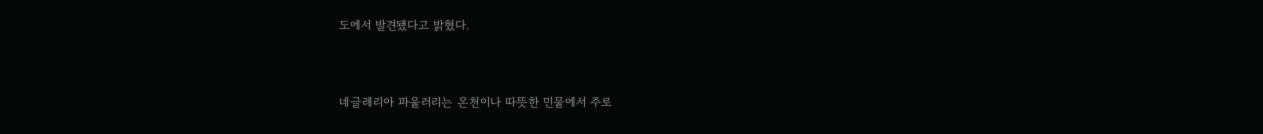도에서 발견됐다고 밝혔다.


네글레리아 파울러리는 온천이나 따뜻한 민물에서 주로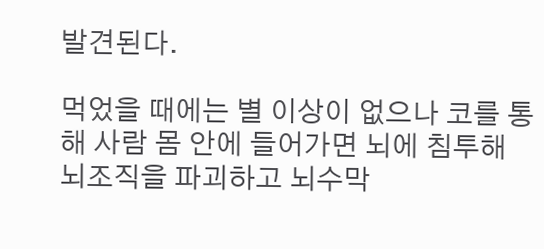발견된다.

먹었을 때에는 별 이상이 없으나 코를 통해 사람 몸 안에 들어가면 뇌에 침투해 뇌조직을 파괴하고 뇌수막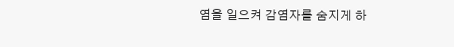염을 일으켜 감염자를 숨지게 하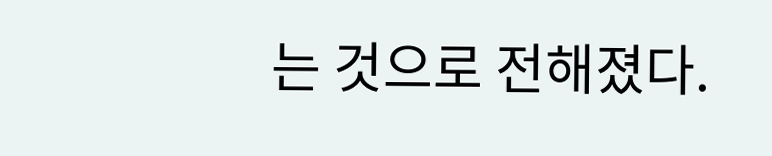는 것으로 전해졌다.